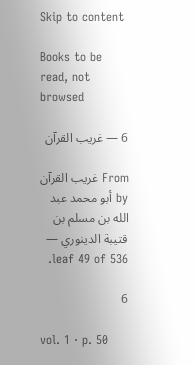Skip to content

Books to be read, not browsed

6 — غريب القرآن

From غريب القرآن by أبو محمد عبد الله بن مسلم بن قتيبة الدينوري — leaf 49 of 536.

6

vol. 1 · p. 50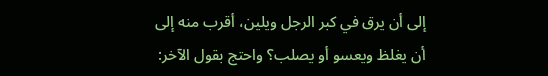إلى أن يرق في كبر الرجل ويلين، أقرب منه إلى أن يغلظ ويعسو أو يصلب؟ واحتج بقول الآخر: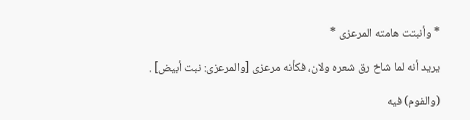* وأنبتت هامته المرعزى *

يريد أنه لما شاخ رق شعره ولان، فكأنه مرعزى [والمرعزى: نبت أبيض] .

(والفوم) فيه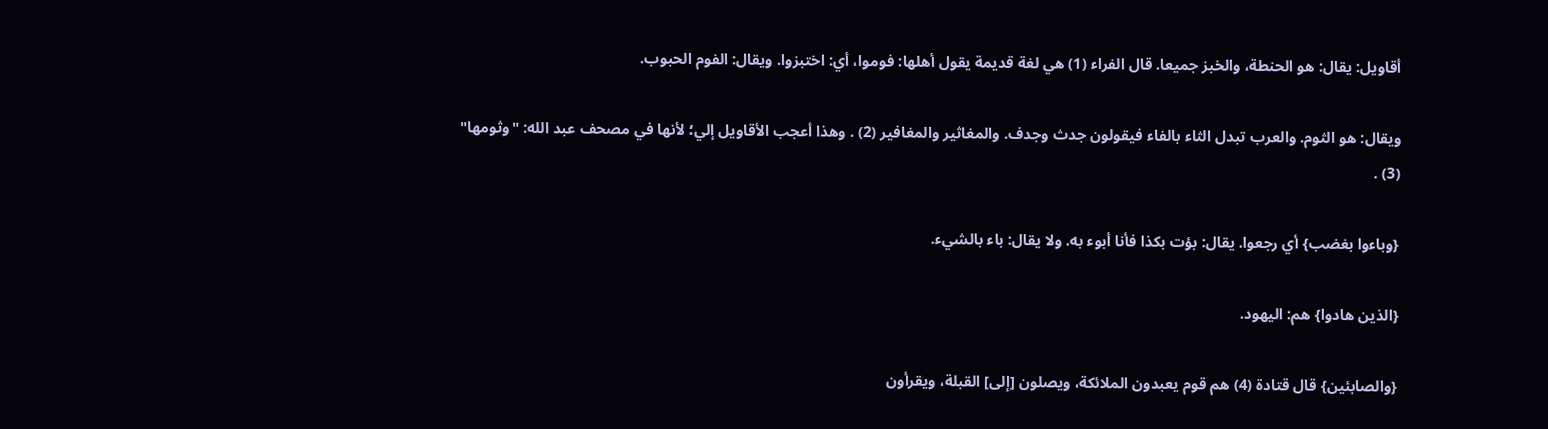أقاويل: يقال: هو الحنطة، والخبز جميعا. قال الفراء (1) هي لغة قديمة يقول أهلها: فوموا، أي: اختبزوا. ويقال: الفوم الحبوب.

ويقال: هو الثوم. والعرب تبدل الثاء بالفاء فيقولون جدث وجدف. والمغاثير والمغافير (2) . وهذا أعجب الأقاويل إلي؛ لأنها في مصحف عبد الله: "وثومها" (3) .

{وباءوا بغضب} أي رجعوا. يقال: بؤت بكذا فأنا أبوء به. ولا يقال: باء بالشيء.

{الذين هادوا} هم: اليهود.

{والصابئين} قال قتادة (4) هم قوم يعبدون الملائكة، ويصلون [إلى] القبلة، ويقرأون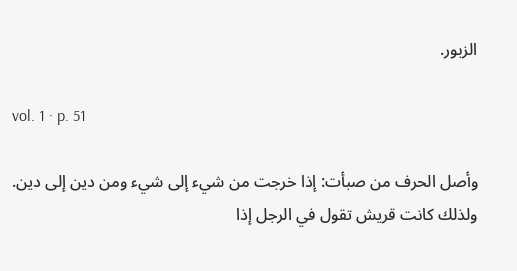الزبور.

vol. 1 · p. 51

وأصل الحرف من صبأت: إذا خرجت من شيء إلى شيء ومن دين إلى دين. ولذلك كانت قريش تقول في الرجل إذا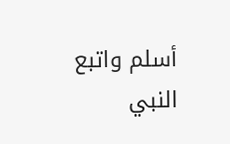أسلم واتبع النبي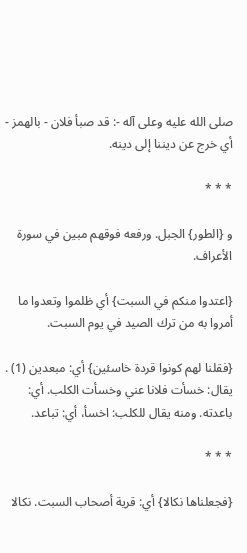صلى الله عليه وعلى آله -: قد صبأ فلان - بالهمز - أي خرج عن ديننا إلى دينه.

* * *

و {الطور} الجبل. ورفعه فوقهم مبين في سورة الأعراف.

{اعتدوا منكم في السبت} أي ظلموا وتعدوا ما أمروا به من ترك الصيد في يوم السبت.

{فقلنا لهم كونوا قردة خاسئين} أي: مبعدين (1) . يقال: خسأت فلانا عني وخسأت الكلب. أي: باعدته. ومنه يقال للكلب: اخسأ، أي: تباعد.

* * *

{فجعلناها نكالا} أي: قرية أصحاب السبت. نكالا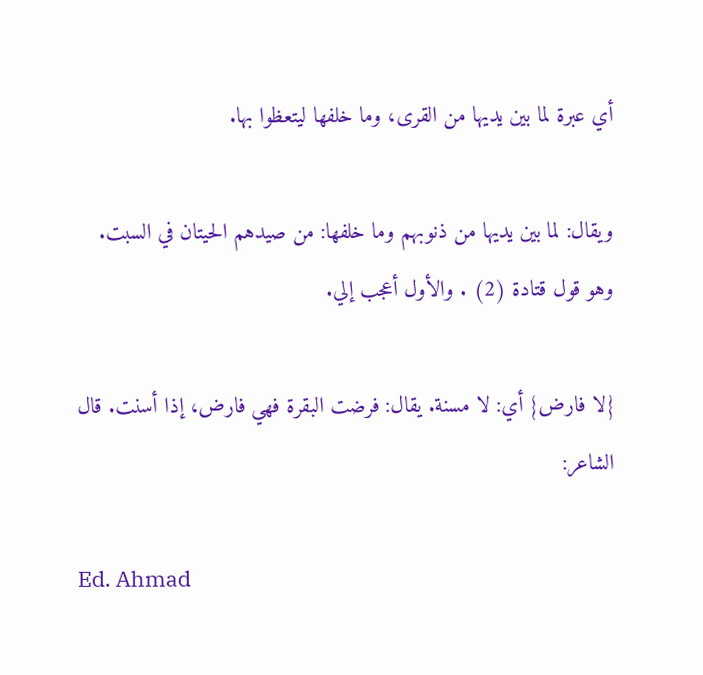أي عبرة لما بين يديها من القرى، وما خلفها ليتعظوا بها.

ويقال: لما بين يديها من ذنوبهم وما خلفها: من صيدهم الحيتان في السبت. وهو قول قتادة (2) . والأول أعجب إلي.

{لا فارض} أي: لا مسنة. يقال: فرضت البقرة فهي فارض، إذا أسنت. قال الشاعر:

Ed. Ahmad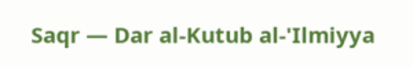Saqr — Dar al-Kutub al-'Ilmiyya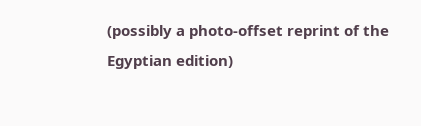(possibly a photo-offset reprint of the Egyptian edition)